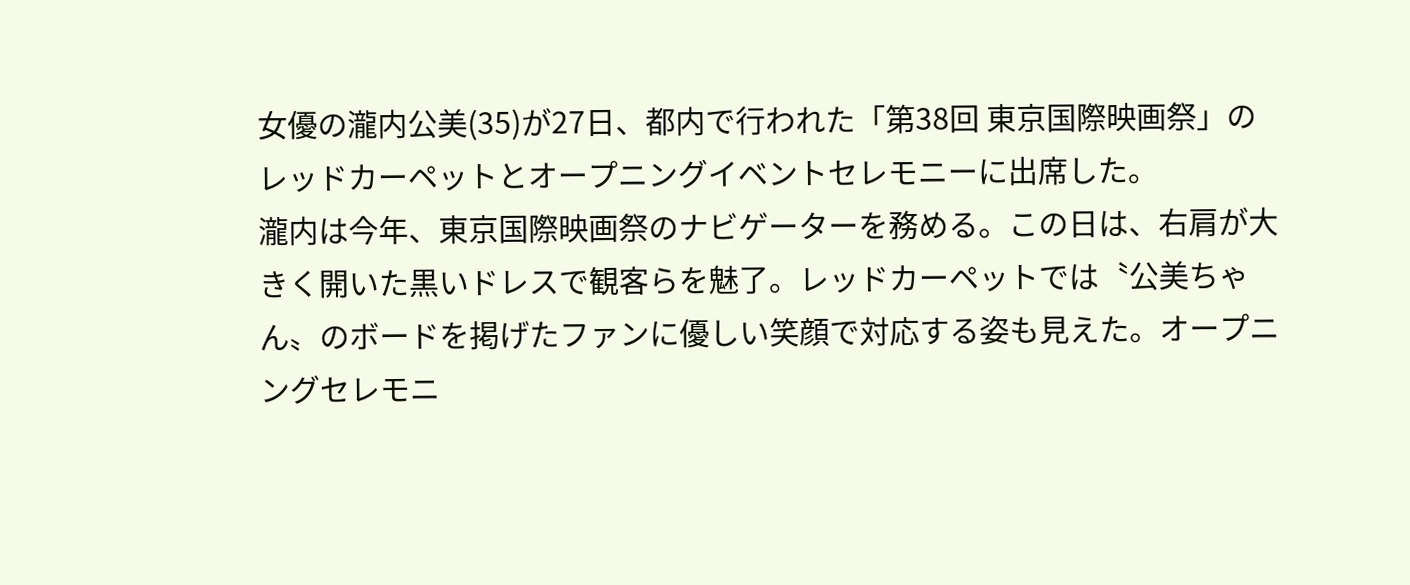女優の瀧内公美(35)が27日、都内で行われた「第38回 東京国際映画祭」のレッドカーペットとオープニングイベントセレモニーに出席した。
瀧内は今年、東京国際映画祭のナビゲーターを務める。この日は、右肩が大きく開いた黒いドレスで観客らを魅了。レッドカーペットでは〝公美ちゃん〟のボードを掲げたファンに優しい笑顔で対応する姿も見えた。オープニングセレモニ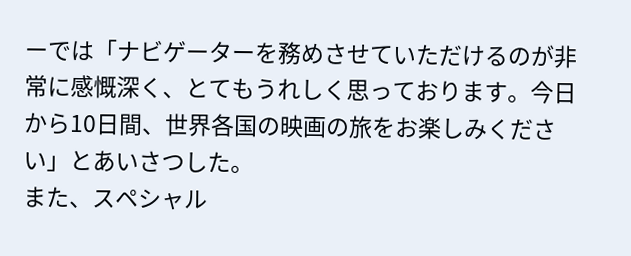ーでは「ナビゲーターを務めさせていただけるのが非常に感慨深く、とてもうれしく思っております。今日から10日間、世界各国の映画の旅をお楽しみください」とあいさつした。
また、スペシャル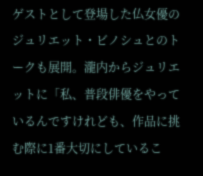ゲストとして登場した仏女優のジュリエット・ビノシュとのトークも展開。瀧内からジュリエットに「私、普段俳優をやっているんですけれども、作品に挑む際に1番大切にしているこ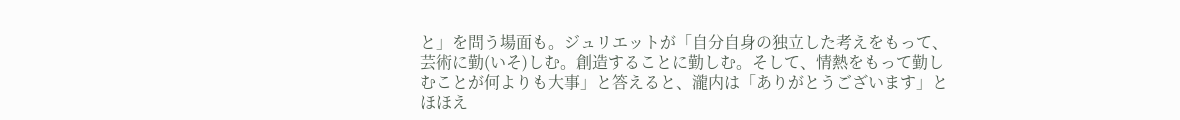と」を問う場面も。ジュリエットが「自分自身の独立した考えをもって、芸術に勤(いそ)しむ。創造することに勤しむ。そして、情熱をもって勤しむことが何よりも大事」と答えると、瀧内は「ありがとうございます」とほほえ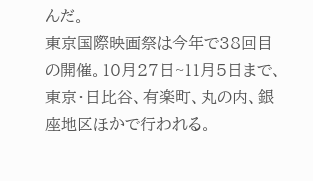んだ。
東京国際映画祭は今年で38回目の開催。10月27日~11月5日まで、東京・日比谷、有楽町、丸の内、銀座地区ほかで行われる。